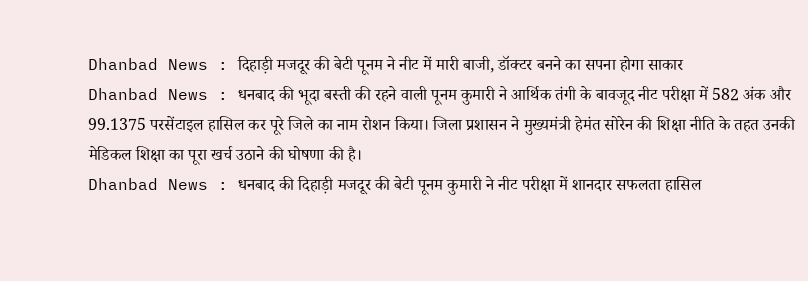Dhanbad News : दिहाड़ी मजदूर की बेटी पूनम ने नीट में मारी बाजी, डॉक्टर बनने का सपना होगा साकार
Dhanbad News : धनबाद की भूदा बस्ती की रहने वाली पूनम कुमारी ने आर्थिक तंगी के बावजूद नीट परीक्षा में 582 अंक और 99.1375 परसेंटाइल हासिल कर पूरे जिले का नाम रोशन किया। जिला प्रशासन ने मुख्यमंत्री हेमंत सोरेन की शिक्षा नीति के तहत उनकी मेडिकल शिक्षा का पूरा खर्च उठाने की घोषणा की है।
Dhanbad News : धनबाद की दिहाड़ी मजदूर की बेटी पूनम कुमारी ने नीट परीक्षा में शानदार सफलता हासिल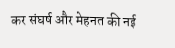कर संघर्ष और मेहनत की नई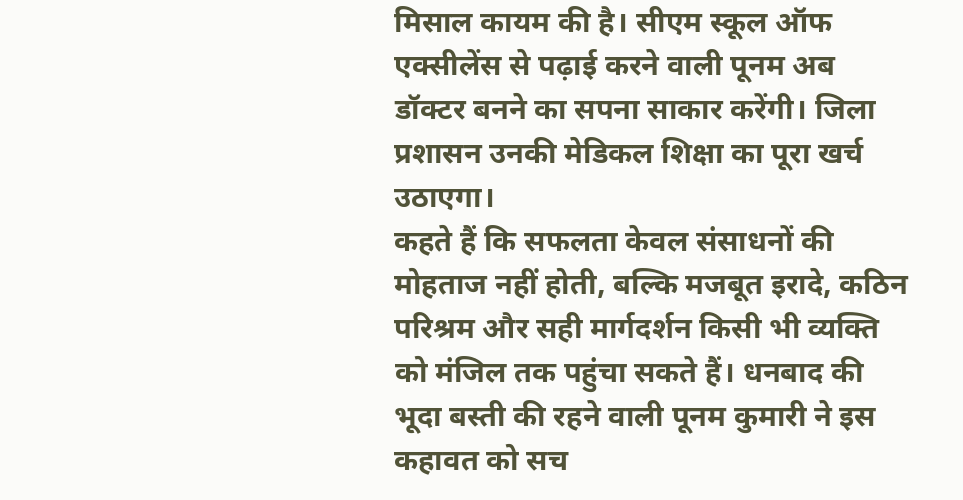मिसाल कायम की है। सीएम स्कूल ऑफ एक्सीलेंस से पढ़ाई करने वाली पूनम अब डॉक्टर बनने का सपना साकार करेंगी। जिला प्रशासन उनकी मेडिकल शिक्षा का पूरा खर्च उठाएगा।
कहते हैं कि सफलता केवल संसाधनों की मोहताज नहीं होती, बल्कि मजबूत इरादे, कठिन परिश्रम और सही मार्गदर्शन किसी भी व्यक्ति को मंजिल तक पहुंचा सकते हैं। धनबाद की भूदा बस्ती की रहने वाली पूनम कुमारी ने इस कहावत को सच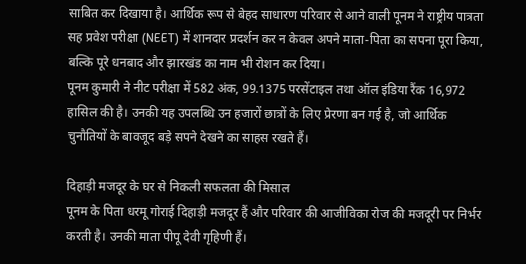साबित कर दिखाया है। आर्थिक रूप से बेहद साधारण परिवार से आने वाली पूनम ने राष्ट्रीय पात्रता सह प्रवेश परीक्षा (NEET) में शानदार प्रदर्शन कर न केवल अपने माता-पिता का सपना पूरा किया, बल्कि पूरे धनबाद और झारखंड का नाम भी रोशन कर दिया।
पूनम कुमारी ने नीट परीक्षा में 582 अंक, 99.1375 परसेंटाइल तथा ऑल इंडिया रैंक 16,972 हासिल की है। उनकी यह उपलब्धि उन हजारों छात्रों के लिए प्रेरणा बन गई है, जो आर्थिक चुनौतियों के बावजूद बड़े सपने देखने का साहस रखते हैं।

दिहाड़ी मजदूर के घर से निकली सफलता की मिसाल
पूनम के पिता धरमू गोराई दिहाड़ी मजदूर हैं और परिवार की आजीविका रोज की मजदूरी पर निर्भर करती है। उनकी माता पीपू देवी गृहिणी हैं।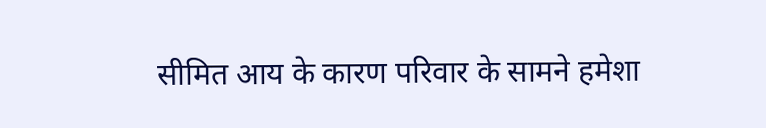सीमित आय के कारण परिवार के सामने हमेशा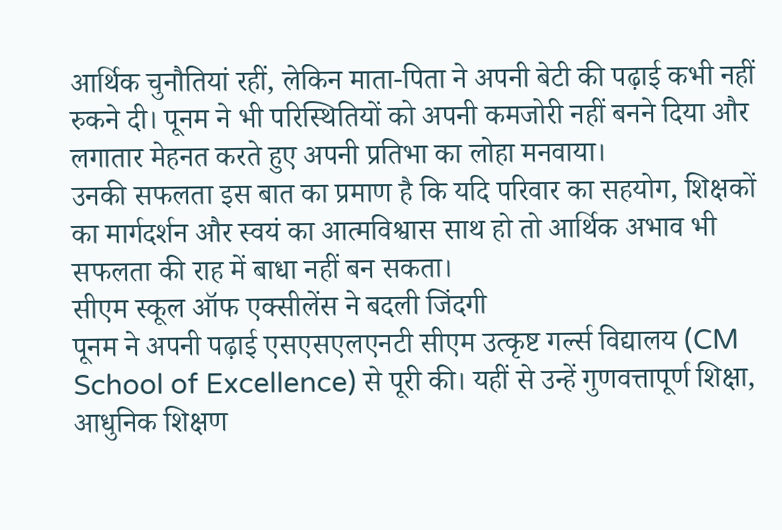आर्थिक चुनौतियां रहीं, लेकिन माता-पिता ने अपनी बेटी की पढ़ाई कभी नहीं रुकने दी। पूनम ने भी परिस्थितियों को अपनी कमजोरी नहीं बनने दिया और लगातार मेहनत करते हुए अपनी प्रतिभा का लोहा मनवाया।
उनकी सफलता इस बात का प्रमाण है कि यदि परिवार का सहयोग, शिक्षकों का मार्गदर्शन और स्वयं का आत्मविश्वास साथ हो तो आर्थिक अभाव भी सफलता की राह में बाधा नहीं बन सकता।
सीएम स्कूल ऑफ एक्सीलेंस ने बदली जिंदगी
पूनम ने अपनी पढ़ाई एसएसएलएनटी सीएम उत्कृष्ट गर्ल्स विद्यालय (CM School of Excellence) से पूरी की। यहीं से उन्हें गुणवत्तापूर्ण शिक्षा, आधुनिक शिक्षण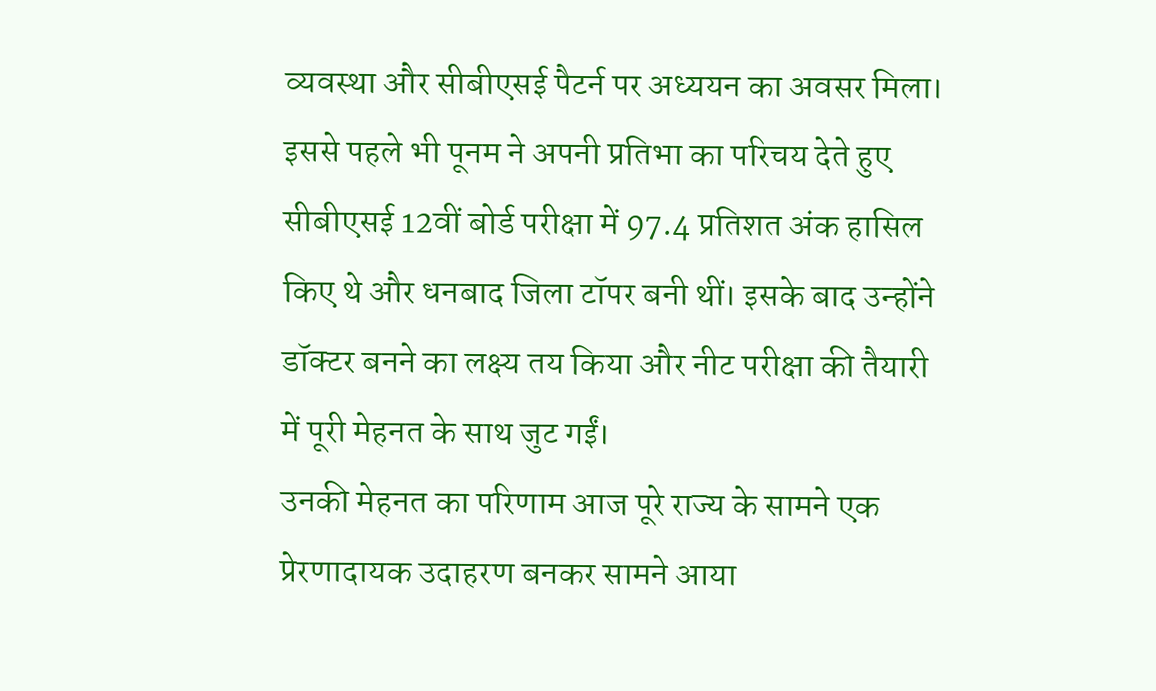व्यवस्था और सीबीएसई पैटर्न पर अध्ययन का अवसर मिला।
इससे पहले भी पूनम ने अपनी प्रतिभा का परिचय देते हुए सीबीएसई 12वीं बोर्ड परीक्षा में 97.4 प्रतिशत अंक हासिल किए थे और धनबाद जिला टॉपर बनी थीं। इसके बाद उन्होंने डॉक्टर बनने का लक्ष्य तय किया और नीट परीक्षा की तैयारी में पूरी मेहनत के साथ जुट गईं।
उनकी मेहनत का परिणाम आज पूरे राज्य के सामने एक प्रेरणादायक उदाहरण बनकर सामने आया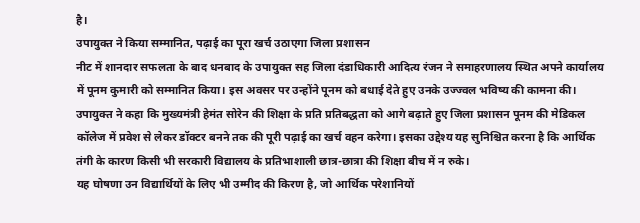है।
उपायुक्त ने किया सम्मानित, पढ़ाई का पूरा खर्च उठाएगा जिला प्रशासन
नीट में शानदार सफलता के बाद धनबाद के उपायुक्त सह जिला दंडाधिकारी आदित्य रंजन ने समाहरणालय स्थित अपने कार्यालय में पूनम कुमारी को सम्मानित किया। इस अवसर पर उन्होंने पूनम को बधाई देते हुए उनके उज्ज्वल भविष्य की कामना की।
उपायुक्त ने कहा कि मुख्यमंत्री हेमंत सोरेन की शिक्षा के प्रति प्रतिबद्धता को आगे बढ़ाते हुए जिला प्रशासन पूनम की मेडिकल कॉलेज में प्रवेश से लेकर डॉक्टर बनने तक की पूरी पढ़ाई का खर्च वहन करेगा। इसका उद्देश्य यह सुनिश्चित करना है कि आर्थिक तंगी के कारण किसी भी सरकारी विद्यालय के प्रतिभाशाली छात्र-छात्रा की शिक्षा बीच में न रुके।
यह घोषणा उन विद्यार्थियों के लिए भी उम्मीद की किरण है, जो आर्थिक परेशानियों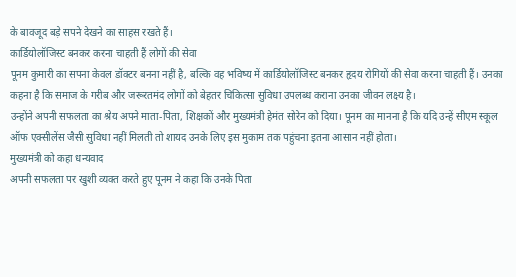के बावजूद बड़े सपने देखने का साहस रखते हैं।
कार्डियोलॉजिस्ट बनकर करना चाहती हैं लोगों की सेवा
पूनम कुमारी का सपना केवल डॉक्टर बनना नहीं है, बल्कि वह भविष्य में कार्डियोलॉजिस्ट बनकर हृदय रोगियों की सेवा करना चाहती हैं। उनका कहना है कि समाज के गरीब और जरूरतमंद लोगों को बेहतर चिकित्सा सुविधा उपलब्ध कराना उनका जीवन लक्ष्य है।
उन्होंने अपनी सफलता का श्रेय अपने माता-पिता, शिक्षकों और मुख्यमंत्री हेमंत सोरेन को दिया। पूनम का मानना है कि यदि उन्हें सीएम स्कूल ऑफ एक्सीलेंस जैसी सुविधा नहीं मिलती तो शायद उनके लिए इस मुकाम तक पहुंचना इतना आसान नहीं होता।
मुख्यमंत्री को कहा धन्यवाद
अपनी सफलता पर खुशी व्यक्त करते हुए पूनम ने कहा कि उनके पिता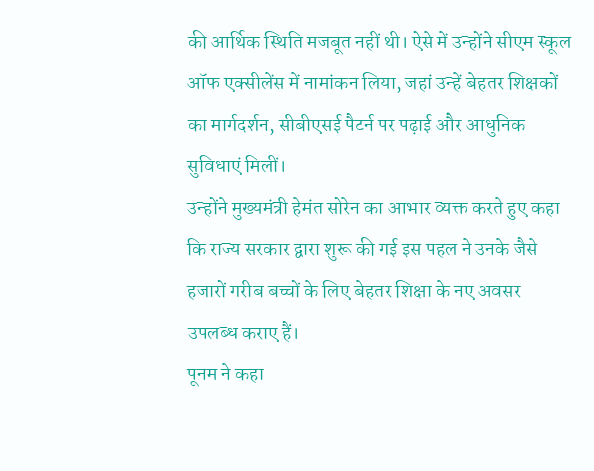की आर्थिक स्थिति मजबूत नहीं थी। ऐसे में उन्होंने सीएम स्कूल ऑफ एक्सीलेंस में नामांकन लिया, जहां उन्हें बेहतर शिक्षकों का मार्गदर्शन, सीबीएसई पैटर्न पर पढ़ाई और आधुनिक सुविधाएं मिलीं।
उन्होंने मुख्यमंत्री हेमंत सोरेन का आभार व्यक्त करते हुए कहा कि राज्य सरकार द्वारा शुरू की गई इस पहल ने उनके जैसे हजारों गरीब बच्चों के लिए बेहतर शिक्षा के नए अवसर उपलब्ध कराए हैं।
पूनम ने कहा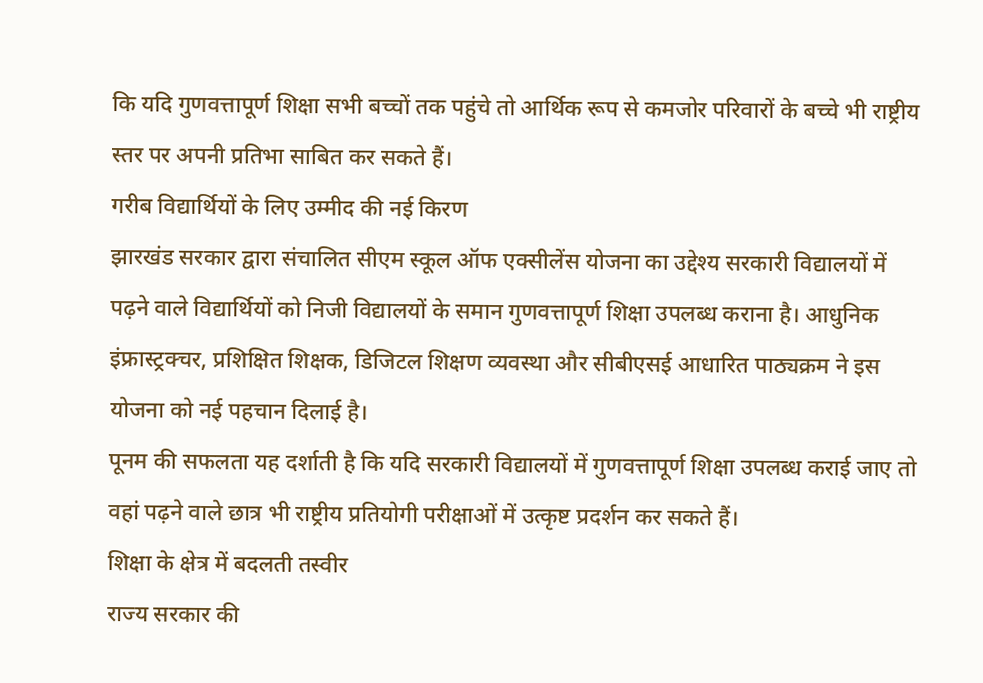कि यदि गुणवत्तापूर्ण शिक्षा सभी बच्चों तक पहुंचे तो आर्थिक रूप से कमजोर परिवारों के बच्चे भी राष्ट्रीय स्तर पर अपनी प्रतिभा साबित कर सकते हैं।
गरीब विद्यार्थियों के लिए उम्मीद की नई किरण
झारखंड सरकार द्वारा संचालित सीएम स्कूल ऑफ एक्सीलेंस योजना का उद्देश्य सरकारी विद्यालयों में पढ़ने वाले विद्यार्थियों को निजी विद्यालयों के समान गुणवत्तापूर्ण शिक्षा उपलब्ध कराना है। आधुनिक इंफ्रास्ट्रक्चर, प्रशिक्षित शिक्षक, डिजिटल शिक्षण व्यवस्था और सीबीएसई आधारित पाठ्यक्रम ने इस योजना को नई पहचान दिलाई है।
पूनम की सफलता यह दर्शाती है कि यदि सरकारी विद्यालयों में गुणवत्तापूर्ण शिक्षा उपलब्ध कराई जाए तो वहां पढ़ने वाले छात्र भी राष्ट्रीय प्रतियोगी परीक्षाओं में उत्कृष्ट प्रदर्शन कर सकते हैं।
शिक्षा के क्षेत्र में बदलती तस्वीर
राज्य सरकार की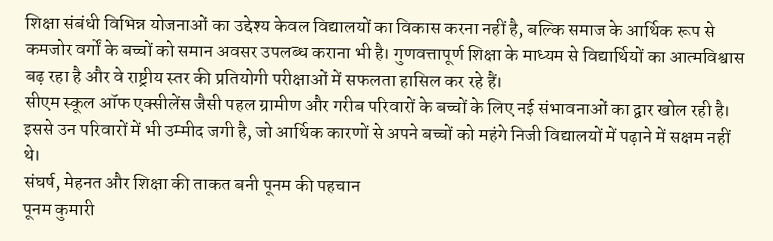शिक्षा संबंधी विभिन्न योजनाओं का उद्देश्य केवल विद्यालयों का विकास करना नहीं है, बल्कि समाज के आर्थिक रूप से कमजोर वर्गों के बच्चों को समान अवसर उपलब्ध कराना भी है। गुणवत्तापूर्ण शिक्षा के माध्यम से विद्यार्थियों का आत्मविश्वास बढ़ रहा है और वे राष्ट्रीय स्तर की प्रतियोगी परीक्षाओं में सफलता हासिल कर रहे हैं।
सीएम स्कूल ऑफ एक्सीलेंस जैसी पहल ग्रामीण और गरीब परिवारों के बच्चों के लिए नई संभावनाओं का द्वार खोल रही है। इससे उन परिवारों में भी उम्मीद जगी है, जो आर्थिक कारणों से अपने बच्चों को महंगे निजी विद्यालयों में पढ़ाने में सक्षम नहीं थे।
संघर्ष, मेहनत और शिक्षा की ताकत बनी पूनम की पहचान
पूनम कुमारी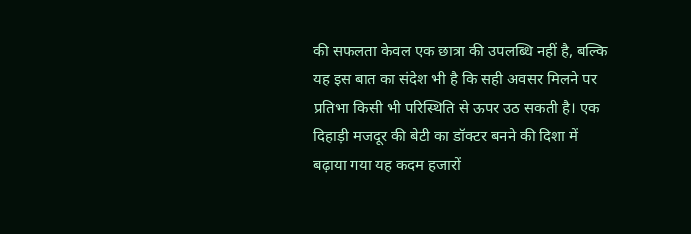की सफलता केवल एक छात्रा की उपलब्धि नहीं है, बल्कि यह इस बात का संदेश भी है कि सही अवसर मिलने पर प्रतिभा किसी भी परिस्थिति से ऊपर उठ सकती है। एक दिहाड़ी मजदूर की बेटी का डॉक्टर बनने की दिशा में बढ़ाया गया यह कदम हजारों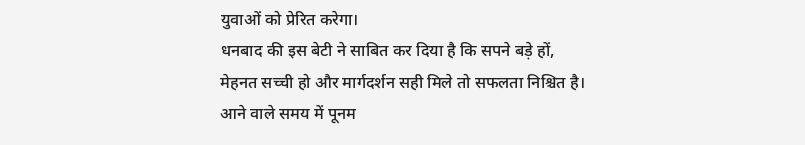युवाओं को प्रेरित करेगा।
धनबाद की इस बेटी ने साबित कर दिया है कि सपने बड़े हों, मेहनत सच्ची हो और मार्गदर्शन सही मिले तो सफलता निश्चित है। आने वाले समय में पूनम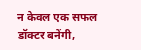न केवल एक सफल डॉक्टर बनेंगी,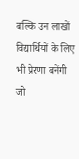बल्कि उन लाखों विद्यार्थियों के लिए भी प्रेरणा बनेंगी जो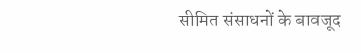सीमित संसाधनों के बावजूद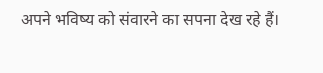अपने भविष्य को संवारने का सपना देख रहे हैं।